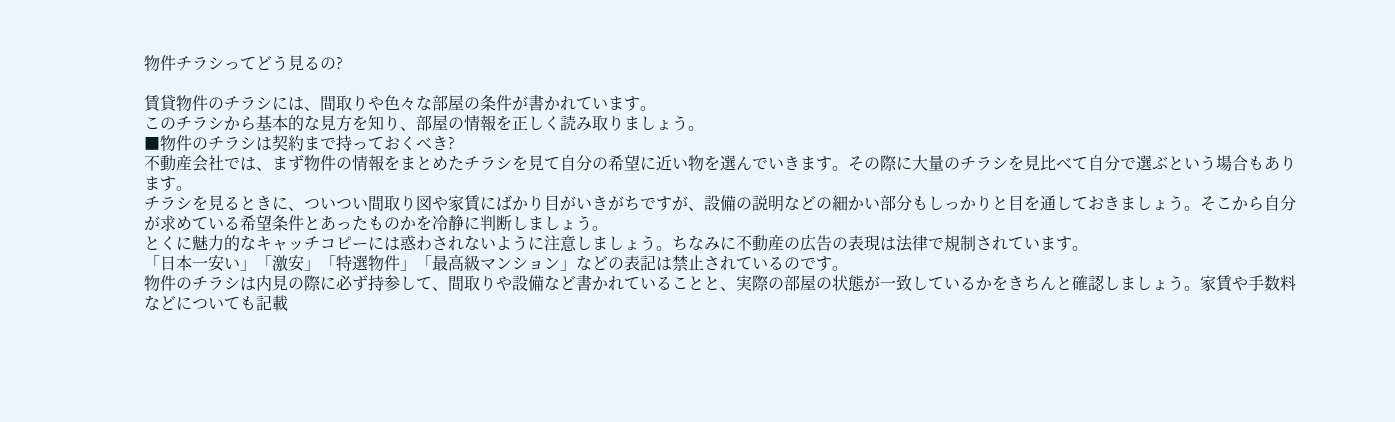物件チラシってどう見るの?

賃貸物件のチラシには、間取りや色々な部屋の条件が書かれています。
このチラシから基本的な見方を知り、部屋の情報を正しく読み取りましょう。
■物件のチラシは契約まで持っておくべき?
不動産会社では、まず物件の情報をまとめたチラシを見て自分の希望に近い物を選んでいきます。その際に大量のチラシを見比べて自分で選ぶという場合もあります。
チラシを見るときに、ついつい間取り図や家賃にばかり目がいきがちですが、設備の説明などの細かい部分もしっかりと目を通しておきましょう。そこから自分が求めている希望条件とあったものかを冷静に判断しましょう。
とくに魅力的なキャッチコピーには惑わされないように注意しましょう。ちなみに不動産の広告の表現は法律で規制されています。
「日本一安い」「激安」「特選物件」「最高級マンション」などの表記は禁止されているのです。
物件のチラシは内見の際に必ず持参して、間取りや設備など書かれていることと、実際の部屋の状態が一致しているかをきちんと確認しましょう。家賃や手数料などについても記載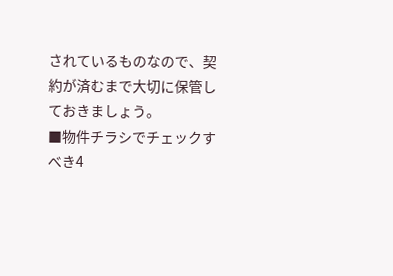されているものなので、契約が済むまで大切に保管しておきましょう。
■物件チラシでチェックすべき4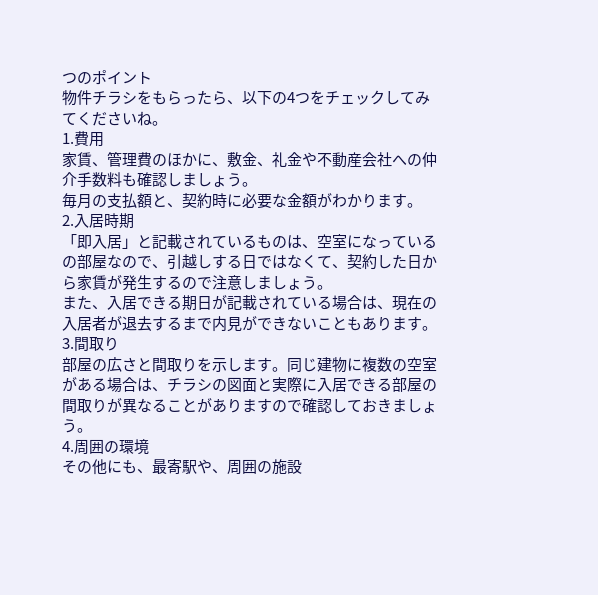つのポイント
物件チラシをもらったら、以下の4つをチェックしてみてくださいね。
1.費用
家賃、管理費のほかに、敷金、礼金や不動産会社への仲介手数料も確認しましょう。
毎月の支払額と、契約時に必要な金額がわかります。
2.入居時期
「即入居」と記載されているものは、空室になっているの部屋なので、引越しする日ではなくて、契約した日から家賃が発生するので注意しましょう。
また、入居できる期日が記載されている場合は、現在の入居者が退去するまで内見ができないこともあります。
3.間取り
部屋の広さと間取りを示します。同じ建物に複数の空室がある場合は、チラシの図面と実際に入居できる部屋の間取りが異なることがありますので確認しておきましょう。
4.周囲の環境
その他にも、最寄駅や、周囲の施設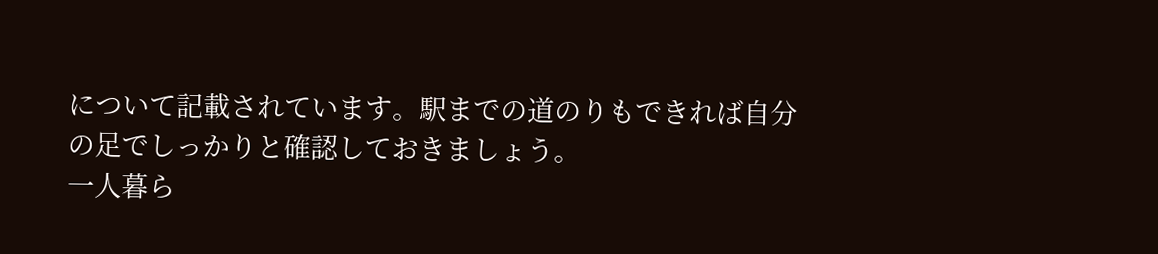について記載されています。駅までの道のりもできれば自分の足でしっかりと確認しておきましょう。
一人暮ら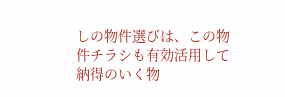しの物件選びは、この物件チラシも有効活用して納得のいく物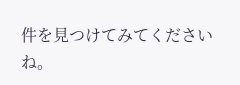件を見つけてみてくださいね。